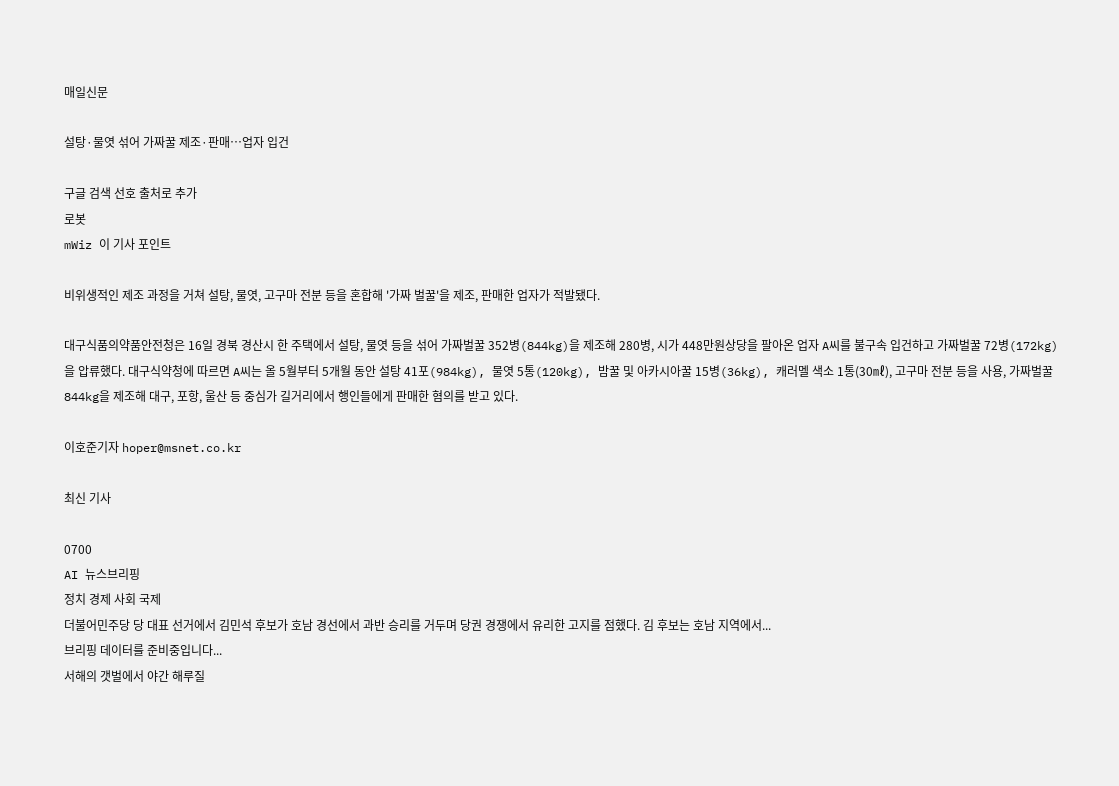매일신문

설탕·물엿 섞어 가짜꿀 제조·판매…업자 입건

구글 검색 선호 출처로 추가
로봇
mWiz 이 기사 포인트

비위생적인 제조 과정을 거쳐 설탕, 물엿, 고구마 전분 등을 혼합해 '가짜 벌꿀'을 제조, 판매한 업자가 적발됐다.

대구식품의약품안전청은 16일 경북 경산시 한 주택에서 설탕, 물엿 등을 섞어 가짜벌꿀 352병(844kg)을 제조해 280병, 시가 448만원상당을 팔아온 업자 A씨를 불구속 입건하고 가짜벌꿀 72병(172kg)을 압류했다. 대구식약청에 따르면 A씨는 올 5월부터 5개월 동안 설탕 41포(984kg), 물엿 5통(120kg), 밤꿀 및 아카시아꿀 15병(36kg), 캐러멜 색소 1통(30㎖), 고구마 전분 등을 사용, 가짜벌꿀 844kg을 제조해 대구, 포항, 울산 등 중심가 길거리에서 행인들에게 판매한 혐의를 받고 있다.

이호준기자 hoper@msnet.co.kr

최신 기사

0700
AI 뉴스브리핑
정치 경제 사회 국제
더불어민주당 당 대표 선거에서 김민석 후보가 호남 경선에서 과반 승리를 거두며 당권 경쟁에서 유리한 고지를 점했다. 김 후보는 호남 지역에서...
브리핑 데이터를 준비중입니다...
서해의 갯벌에서 야간 해루질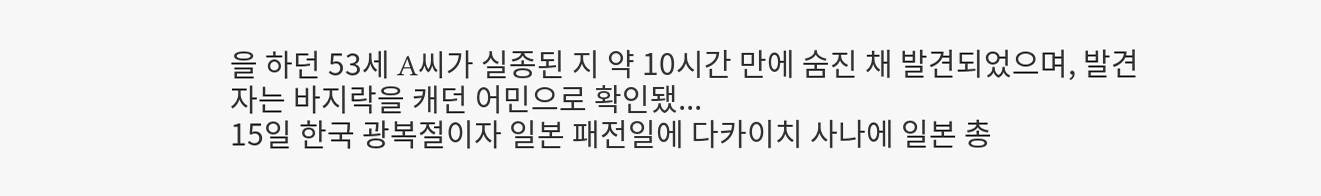을 하던 53세 A씨가 실종된 지 약 10시간 만에 숨진 채 발견되었으며, 발견자는 바지락을 캐던 어민으로 확인됐...
15일 한국 광복절이자 일본 패전일에 다카이치 사나에 일본 총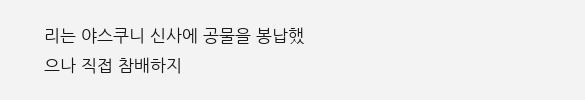리는 야스쿠니 신사에 공물을 봉납했으나 직접 참배하지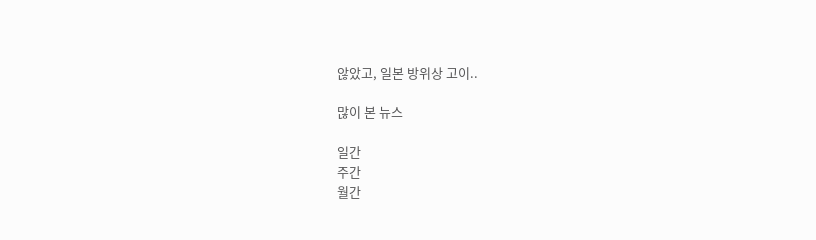않았고, 일본 방위상 고이..

많이 본 뉴스

일간
주간
월간